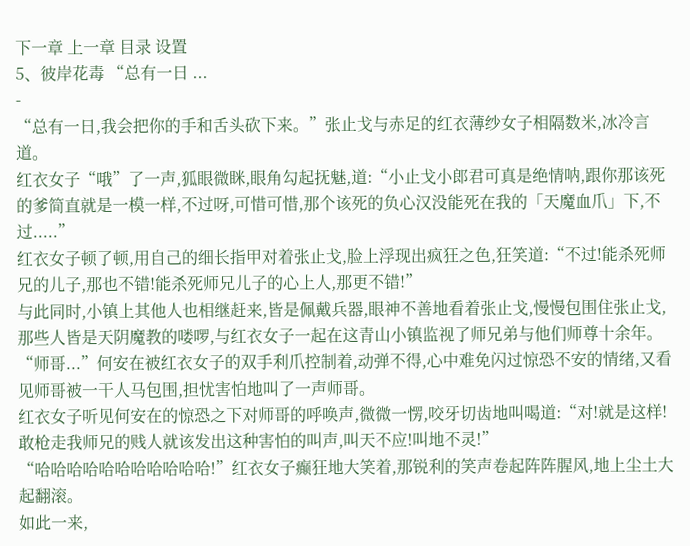下一章 上一章 目录 设置
5、彼岸花毒 “总有一日 ...
-
“总有一日,我会把你的手和舌头砍下来。”张止戈与赤足的红衣薄纱女子相隔数米,冰冷言道。
红衣女子“哦”了一声,狐眼微眯,眼角勾起抚魅,道:“小止戈小郎君可真是绝情呐,跟你那该死的爹简直就是一模一样,不过呀,可惜可惜,那个该死的负心汉没能死在我的「天魔血爪」下,不过.....”
红衣女子顿了顿,用自己的细长指甲对着张止戈,脸上浮现出疯狂之色,狂笑道:“不过!能杀死师兄的儿子,那也不错!能杀死师兄儿子的心上人,那更不错!”
与此同时,小镇上其他人也相继赶来,皆是佩戴兵器,眼神不善地看着张止戈,慢慢包围住张止戈,那些人皆是天阴魔教的喽啰,与红衣女子一起在这青山小镇监视了师兄弟与他们师尊十余年。
“师哥...”何安在被红衣女子的双手利爪控制着,动弹不得,心中难免闪过惊恐不安的情绪,又看见师哥被一干人马包围,担忧害怕地叫了一声师哥。
红衣女子听见何安在的惊恐之下对师哥的呼唤声,微微一愣,咬牙切齿地叫喝道:“对!就是这样!敢枪走我师兄的贱人就该发出这种害怕的叫声,叫天不应!叫地不灵!”
“哈哈哈哈哈哈哈哈哈哈哈!”红衣女子癫狂地大笑着,那锐利的笑声卷起阵阵腥风,地上尘土大起翻滚。
如此一来,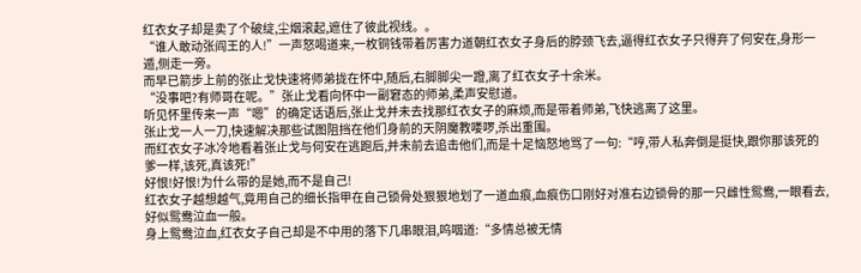红衣女子却是卖了个破绽,尘烟滚起,遮住了彼此视线。。
“谁人敢动张阎王的人!”一声怒喝道来,一枚铜钱带着厉害力道朝红衣女子身后的脖颈飞去,逼得红衣女子只得弃了何安在,身形一遁,侧走一旁。
而早已箭步上前的张止戈快速将师弟拢在怀中,随后,右脚脚尖一蹬,离了红衣女子十余米。
“没事吧?有师哥在呢。”张止戈看向怀中一副窘态的师弟,柔声安慰道。
听见怀里传来一声“嗯”的确定话语后,张止戈并未去找那红衣女子的麻烦,而是带着师弟,飞快逃离了这里。
张止戈一人一刀,快速解决那些试图阻挡在他们身前的天阴魔教喽啰,杀出重围。
而红衣女子冰冷地看着张止戈与何安在逃跑后,并未前去追击他们,而是十足恼怒地骂了一句:“哼,带人私奔倒是挺快,跟你那该死的爹一样,该死,真该死!”
好恨!好恨!为什么带的是她,而不是自己!
红衣女子越想越气,竟用自己的细长指甲在自己锁骨处狠狠地划了一道血痕,血痕伤口刚好对准右边锁骨的那一只雌性鸳鸯,一眼看去,好似鸳鸯泣血一般。
身上鸳鸯泣血,红衣女子自己却是不中用的落下几串眼泪,呜咽道:“多情总被无情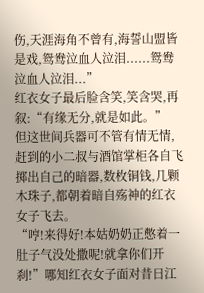伤,天涯海角不曾有,海誓山盟皆是戏,鸳鸯泣血人泣泪......鸳鸯泣血人泣泪...”
红衣女子最后脸含笑,笑含哭,再叙:“有缘无分,就是如此。”
但这世间兵器可不管有情无情,赶到的小二叔与酒馆掌柜各自飞掷出自己的暗器,数枚铜钱,几颗木珠子,都朝着暗自殇神的红衣女子飞去。
“哼!来得好!本姑奶奶正憋着一肚子气没处撒呢!就拿你们开刹!”哪知红衣女子面对昔日江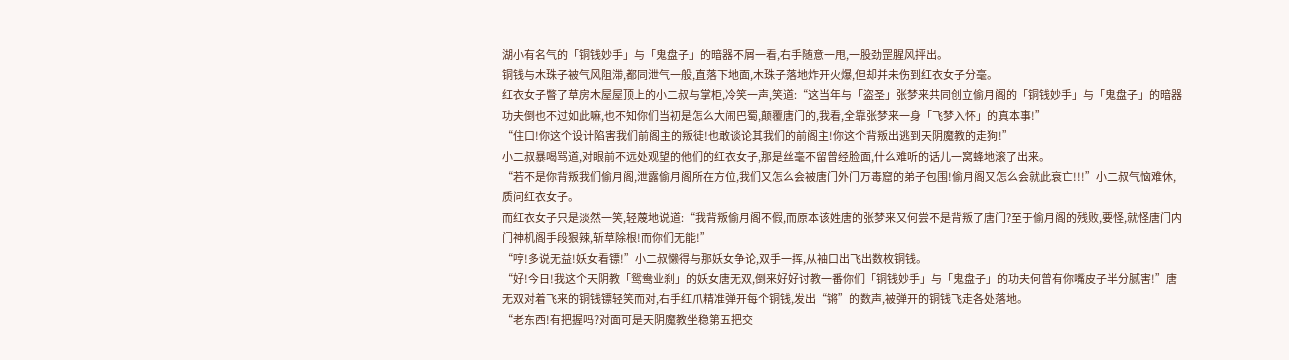湖小有名气的「铜钱妙手」与「鬼盘子」的暗器不屑一看,右手随意一甩,一股劲罡腥风抨出。
铜钱与木珠子被气风阻滞,都同泄气一般,直落下地面,木珠子落地炸开火爆,但却并未伤到红衣女子分毫。
红衣女子瞥了草房木屋屋顶上的小二叔与掌柜,冷笑一声,笑道:“这当年与「盗圣」张梦来共同创立偷月阁的「铜钱妙手」与「鬼盘子」的暗器功夫倒也不过如此嘛,也不知你们当初是怎么大闹巴蜀,颠覆唐门的,我看,全靠张梦来一身「飞梦入怀」的真本事!”
“住口!你这个设计陷害我们前阁主的叛徒!也敢谈论其我们的前阁主!你这个背叛出逃到天阴魔教的走狗!”
小二叔暴喝骂道,对眼前不远处观望的他们的红衣女子,那是丝毫不留曾经脸面,什么难听的话儿一窝蜂地滚了出来。
“若不是你背叛我们偷月阁,泄露偷月阁所在方位,我们又怎么会被唐门外门万毒窟的弟子包围!偷月阁又怎么会就此衰亡!!!”小二叔气恼难休,质问红衣女子。
而红衣女子只是淡然一笑,轻蔑地说道:“我背叛偷月阁不假,而原本该姓唐的张梦来又何尝不是背叛了唐门?至于偷月阁的残败,要怪,就怪唐门内门神机阁手段狠辣,斩草除根!而你们无能!”
“哼!多说无益!妖女看镖!”小二叔懒得与那妖女争论,双手一挥,从袖口出飞出数枚铜钱。
“好!今日!我这个天阴教「鸳鸯业刹」的妖女唐无双,倒来好好讨教一番你们「铜钱妙手」与「鬼盘子」的功夫何曾有你嘴皮子半分腻害!”唐无双对着飞来的铜钱镖轻笑而对,右手红爪精准弹开每个铜钱,发出“锵”的数声,被弹开的铜钱飞走各处落地。
“老东西!有把握吗?对面可是天阴魔教坐稳第五把交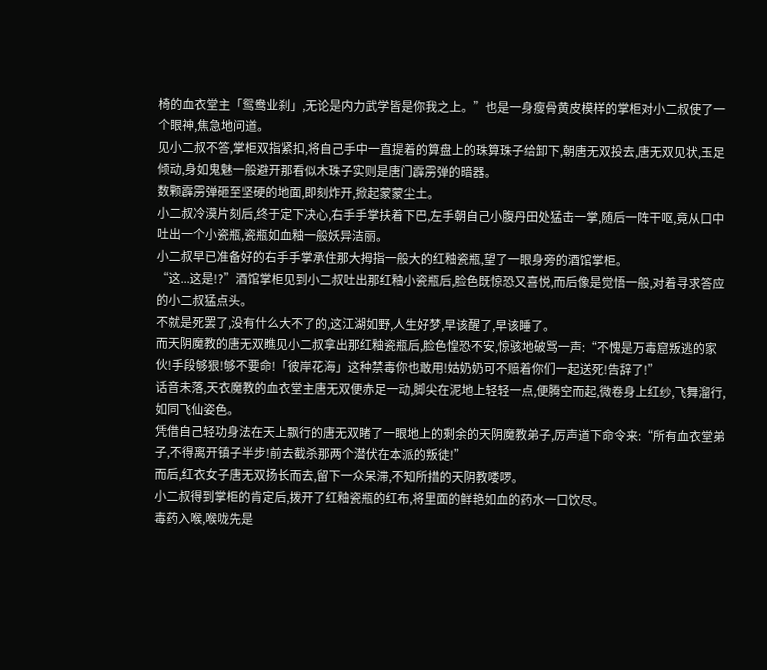椅的血衣堂主「鸳鸯业刹」,无论是内力武学皆是你我之上。”也是一身瘦骨黄皮模样的掌柜对小二叔使了一个眼神,焦急地问道。
见小二叔不答,掌柜双指紧扣,将自己手中一直提着的算盘上的珠算珠子给卸下,朝唐无双投去,唐无双见状,玉足倾动,身如鬼魅一般避开那看似木珠子实则是唐门霹雳弹的暗器。
数颗霹雳弹砸至坚硬的地面,即刻炸开,掀起蒙蒙尘土。
小二叔冷漠片刻后,终于定下决心,右手手掌扶着下巴,左手朝自己小腹丹田处猛击一掌,随后一阵干呕,竟从口中吐出一个小瓷瓶,瓷瓶如血釉一般妖异洁丽。
小二叔早已准备好的右手手掌承住那大拇指一般大的红釉瓷瓶,望了一眼身旁的酒馆掌柜。
“这...这是!?”酒馆掌柜见到小二叔吐出那红釉小瓷瓶后,脸色既惊恐又喜悦,而后像是觉悟一般,对着寻求答应的小二叔猛点头。
不就是死罢了,没有什么大不了的,这江湖如野,人生好梦,早该醒了,早该睡了。
而天阴魔教的唐无双瞧见小二叔拿出那红釉瓷瓶后,脸色惶恐不安,惊骇地破骂一声:“不愧是万毒窟叛逃的家伙!手段够狠!够不要命!「彼岸花海」这种禁毒你也敢用!姑奶奶可不赔着你们一起送死!告辞了!”
话音未落,天衣魔教的血衣堂主唐无双便赤足一动,脚尖在泥地上轻轻一点,便腾空而起,微卷身上红纱,飞舞溜行,如同飞仙姿色。
凭借自己轻功身法在天上飘行的唐无双睹了一眼地上的剩余的天阴魔教弟子,厉声道下命令来:“所有血衣堂弟子,不得离开镇子半步!前去截杀那两个潜伏在本派的叛徒!”
而后,红衣女子唐无双扬长而去,留下一众呆滞,不知所措的天阴教喽啰。
小二叔得到掌柜的肯定后,拨开了红釉瓷瓶的红布,将里面的鲜艳如血的药水一口饮尽。
毒药入喉,喉咙先是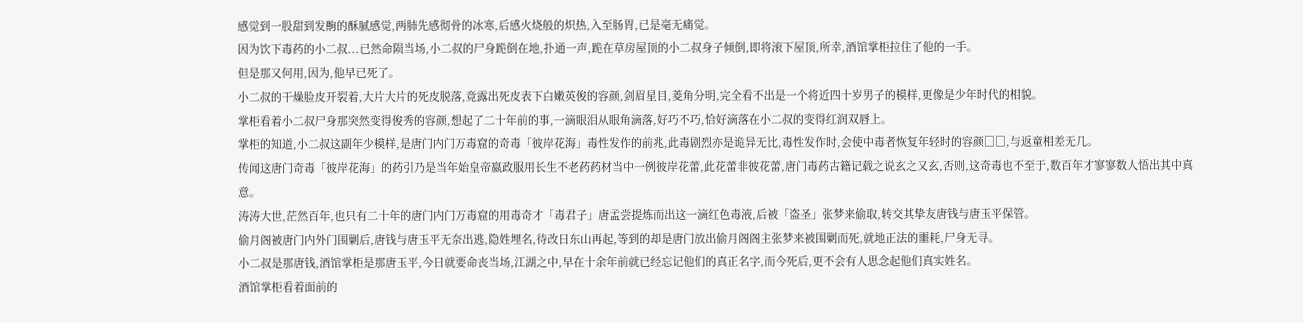感觉到一股甜到发齁的酥腻感觉,两肺先感彻骨的冰寒,后感火烧般的炽热,入至肠胃,已是毫无痛觉。
因为饮下毒药的小二叔...已然命陨当场,小二叔的尸身跪倒在地,扑通一声,跪在草房屋顶的小二叔身子倾倒,即将滚下屋顶,所幸,酒馆掌柜拉住了他的一手。
但是那又何用,因为,他早已死了。
小二叔的干燥脸皮开裂着,大片大片的死皮脱落,竟露出死皮表下白嫩英俊的容颜,剑眉星目,菱角分明,完全看不出是一个将近四十岁男子的模样,更像是少年时代的相貌。
掌柜看着小二叔尸身那突然变得俊秀的容颜,想起了二十年前的事,一滴眼泪从眼角滴落,好巧不巧,恰好滴落在小二叔的变得红润双唇上。
掌柜的知道,小二叔这副年少模样,是唐门内门万毒窟的奇毒「彼岸花海」毒性发作的前兆,此毒剧烈亦是诡异无比,毒性发作时,会使中毒者恢复年轻时的容颜□□,与返童相差无几。
传闻这唐门奇毒「彼岸花海」的药引乃是当年始皇帝嬴政服用长生不老药药材当中一例彼岸花蕾,此花蕾非彼花蕾,唐门毒药古籍记载之说玄之又玄,否则,这奇毒也不至于,数百年才寥寥数人悟出其中真意。
涛涛大世,茫然百年,也只有二十年的唐门内门万毒窟的用毒奇才「毒君子」唐孟尝提炼而出这一滴红色毒液,后被「盗圣」张梦来偷取,转交其挚友唐钱与唐玉平保管。
偷月阁被唐门内外门围剿后,唐钱与唐玉平无奈出逃,隐姓埋名,待改日东山再起,等到的却是唐门放出偷月阁阁主张梦来被围剿而死,就地正法的噩耗,尸身无寻。
小二叔是那唐钱,酒馆掌柜是那唐玉平,今日就要命丧当场,江湖之中,早在十余年前就已经忘记他们的真正名字,而今死后,更不会有人思念起他们真实姓名。
酒馆掌柜看着面前的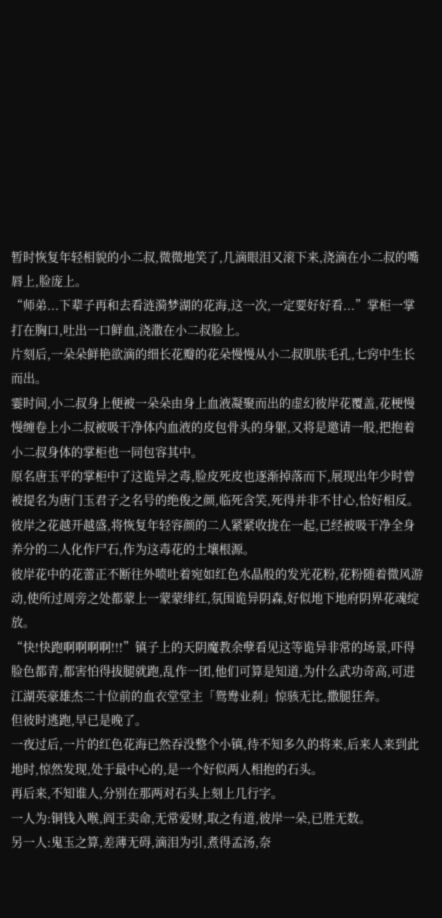暂时恢复年轻相貌的小二叔,微微地笑了,几滴眼泪又滚下来,浇滴在小二叔的嘴唇上,脸庞上。
“师弟...下辈子再和去看涟漪梦湖的花海,这一次,一定要好好看...”掌柜一掌打在胸口,吐出一口鲜血,浇潵在小二叔脸上。
片刻后,一朵朵鲜艳欲滴的细长花瓣的花朵慢慢从小二叔肌肤毛孔,七窍中生长而出。
霎时间,小二叔身上便被一朵朵由身上血液凝聚而出的虚幻彼岸花覆盖,花梗慢慢缠卷上小二叔被吸干净体内血液的皮包骨头的身躯,又将是邀请一般,把抱着小二叔身体的掌柜也一同包容其中。
原名唐玉平的掌柜中了这诡异之毒,脸皮死皮也逐渐掉落而下,展现出年少时曾被提名为唐门玉君子之名号的绝俊之颜,临死含笑,死得并非不甘心,恰好相反。
彼岸之花越开越盛,将恢复年轻容颜的二人紧紧收拢在一起,已经被吸干净全身养分的二人化作尸石,作为这毒花的土壤根源。
彼岸花中的花蕾正不断往外喷吐着宛如红色水晶般的发光花粉,花粉随着微风游动,使所过周旁之处都蒙上一蒙蒙绯红,氛围诡异阴森,好似地下地府阴界花魂绽放。
“快!快跑啊啊啊啊!!!”镇子上的天阴魔教余孽看见这等诡异非常的场景,吓得脸色都青,都害怕得拔腿就跑,乱作一团,他们可算是知道,为什么武功奇高,可进江湖英豪雄杰二十位前的血衣堂堂主「鸳鸯业刹」惊骇无比,撒腿狂奔。
但彼时逃跑,早已是晚了。
一夜过后,一片的红色花海已然吞没整个小镇,待不知多久的将来,后来人来到此地时,惊然发现,处于最中心的,是一个好似两人相抱的石头。
再后来,不知谁人,分别在那两对石头上刻上几行字。
一人为:铜钱入喉,阎王卖命,无常爱财,取之有道,彼岸一朵,已胜无数。
另一人:鬼玉之算,差薄无碍,滴泪为引,煮得孟汤,奈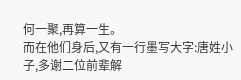何一聚,再算一生。
而在他们身后,又有一行墨写大字:唐姓小子,多谢二位前辈解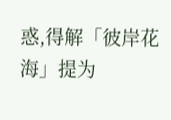惑,得解「彼岸花海」提为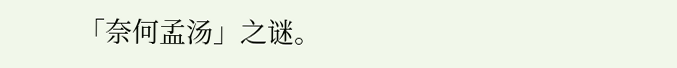「奈何孟汤」之谜。